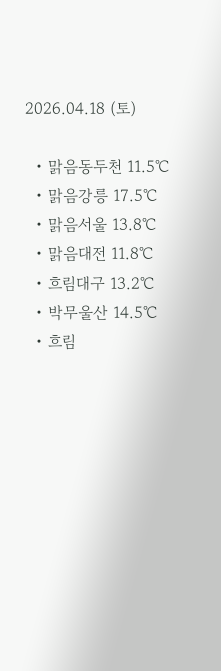2026.04.18 (토)

  • 맑음동두천 11.5℃
  • 맑음강릉 17.5℃
  • 맑음서울 13.8℃
  • 맑음대전 11.8℃
  • 흐림대구 13.2℃
  • 박무울산 14.5℃
  • 흐림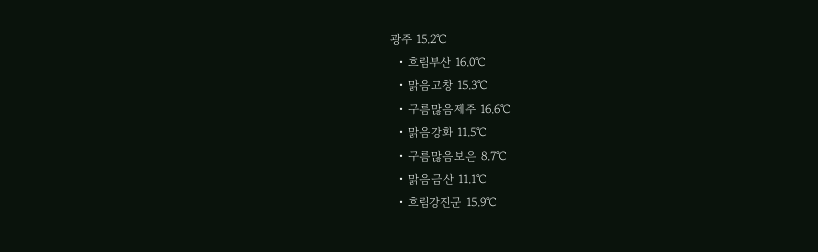광주 15.2℃
  • 흐림부산 16.0℃
  • 맑음고창 15.3℃
  • 구름많음제주 16.6℃
  • 맑음강화 11.5℃
  • 구름많음보은 8.7℃
  • 맑음금산 11.1℃
  • 흐림강진군 15.9℃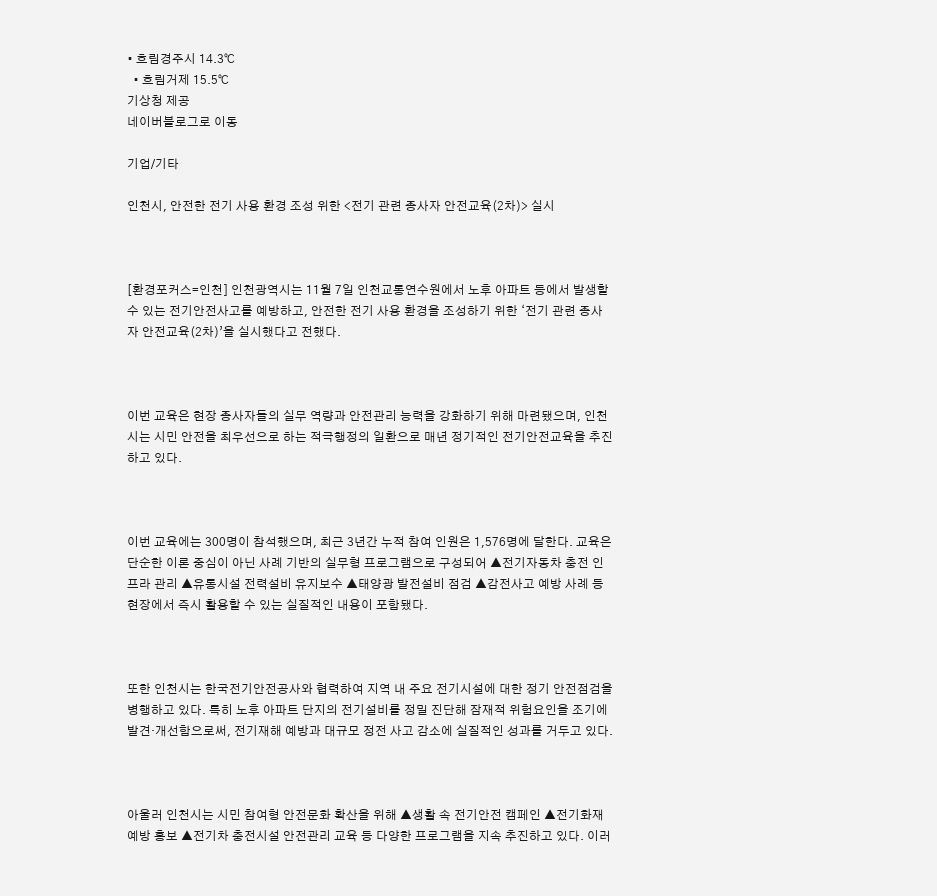• 흐림경주시 14.3℃
  • 흐림거제 15.5℃
기상청 제공
네이버블로그로 이동

기업/기타

인천시, 안전한 전기 사용 환경 조성 위한 <전기 관련 종사자 안전교육(2차)> 실시



[환경포커스=인천] 인천광역시는 11월 7일 인천교통연수원에서 노후 아파트 등에서 발생할 수 있는 전기안전사고를 예방하고, 안전한 전기 사용 환경을 조성하기 위한 ‘전기 관련 종사자 안전교육(2차)’을 실시했다고 전했다.



이번 교육은 현장 종사자들의 실무 역량과 안전관리 능력을 강화하기 위해 마련됐으며, 인천시는 시민 안전을 최우선으로 하는 적극행정의 일환으로 매년 정기적인 전기안전교육을 추진하고 있다.



이번 교육에는 300명이 참석했으며, 최근 3년간 누적 참여 인원은 1,576명에 달한다. 교육은 단순한 이론 중심이 아닌 사례 기반의 실무형 프로그램으로 구성되어 ▲전기자동차 충전 인프라 관리 ▲유통시설 전력설비 유지보수 ▲태양광 발전설비 점검 ▲감전사고 예방 사례 등 현장에서 즉시 활용할 수 있는 실질적인 내용이 포함됐다.



또한 인천시는 한국전기안전공사와 협력하여 지역 내 주요 전기시설에 대한 정기 안전점검을 병행하고 있다. 특히 노후 아파트 단지의 전기설비를 정밀 진단해 잠재적 위험요인을 조기에 발견·개선함으로써, 전기재해 예방과 대규모 정전 사고 감소에 실질적인 성과를 거두고 있다.



아울러 인천시는 시민 참여형 안전문화 확산을 위해 ▲생활 속 전기안전 캠페인 ▲전기화재 예방 홍보 ▲전기차 충전시설 안전관리 교육 등 다양한 프로그램을 지속 추진하고 있다. 이러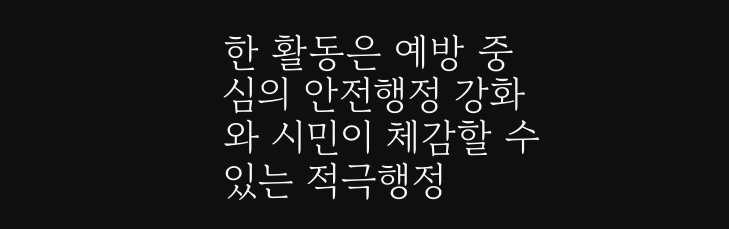한 활동은 예방 중심의 안전행정 강화와 시민이 체감할 수 있는 적극행정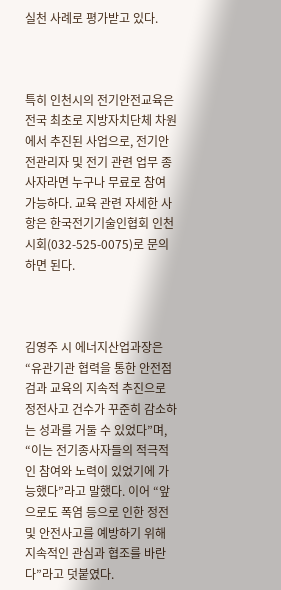실천 사례로 평가받고 있다.



특히 인천시의 전기안전교육은 전국 최초로 지방자치단체 차원에서 추진된 사업으로, 전기안전관리자 및 전기 관련 업무 종사자라면 누구나 무료로 참여 가능하다. 교육 관련 자세한 사항은 한국전기기술인협회 인천시회(032-525-0075)로 문의하면 된다.



김영주 시 에너지산업과장은 “유관기관 협력을 통한 안전점검과 교육의 지속적 추진으로 정전사고 건수가 꾸준히 감소하는 성과를 거둘 수 있었다”며, “이는 전기종사자들의 적극적인 참여와 노력이 있었기에 가능했다”라고 말했다. 이어 “앞으로도 폭염 등으로 인한 정전 및 안전사고를 예방하기 위해 지속적인 관심과 협조를 바란다”라고 덧붙였다.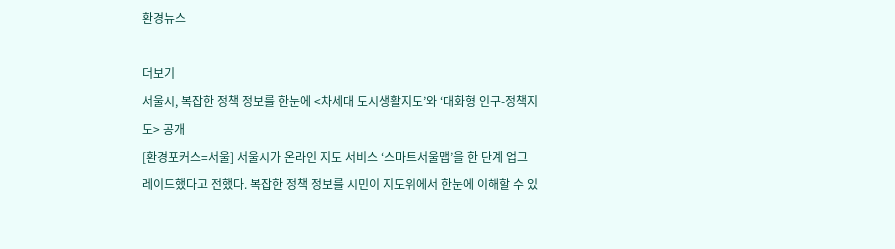환경뉴스

더보기
서울시, 복잡한 정책 정보를 한눈에 <차세대 도시생활지도’와 ‘대화형 인구-정책지도> 공개
[환경포커스=서울] 서울시가 온라인 지도 서비스 ‘스마트서울맵’을 한 단계 업그레이드했다고 전했다. 복잡한 정책 정보를 시민이 지도위에서 한눈에 이해할 수 있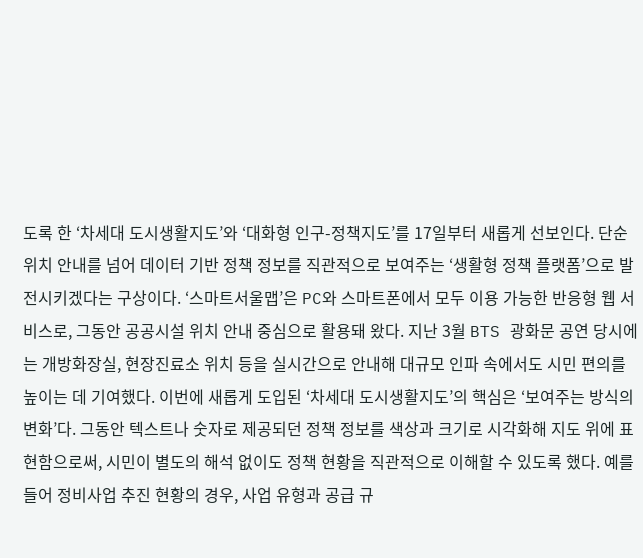도록 한 ‘차세대 도시생활지도’와 ‘대화형 인구-정책지도’를 17일부터 새롭게 선보인다. 단순 위치 안내를 넘어 데이터 기반 정책 정보를 직관적으로 보여주는 ‘생활형 정책 플랫폼’으로 발전시키겠다는 구상이다. ‘스마트서울맵’은 PC와 스마트폰에서 모두 이용 가능한 반응형 웹 서비스로, 그동안 공공시설 위치 안내 중심으로 활용돼 왔다. 지난 3월 BTS 광화문 공연 당시에는 개방화장실, 현장진료소 위치 등을 실시간으로 안내해 대규모 인파 속에서도 시민 편의를 높이는 데 기여했다. 이번에 새롭게 도입된 ‘차세대 도시생활지도’의 핵심은 ‘보여주는 방식의 변화’다. 그동안 텍스트나 숫자로 제공되던 정책 정보를 색상과 크기로 시각화해 지도 위에 표현함으로써, 시민이 별도의 해석 없이도 정책 현황을 직관적으로 이해할 수 있도록 했다. 예를 들어 정비사업 추진 현황의 경우, 사업 유형과 공급 규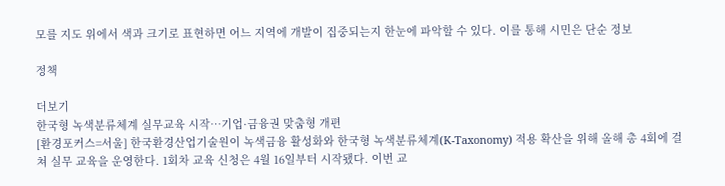모를 지도 위에서 색과 크기로 표현하면 어느 지역에 개발이 집중되는지 한눈에 파악할 수 있다. 이를 통해 시민은 단순 정보

정책

더보기
한국형 녹색분류체계 실무교육 시작…기업·금융권 맞춤형 개편
[환경포커스=서울] 한국환경산업기술원이 녹색금융 활성화와 한국형 녹색분류체계(K-Taxonomy) 적용 확산을 위해 올해 총 4회에 걸쳐 실무 교육을 운영한다. 1회차 교육 신청은 4월 16일부터 시작됐다. 이번 교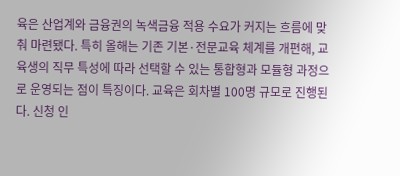육은 산업계와 금융권의 녹색금융 적용 수요가 커지는 흐름에 맞춰 마련됐다. 특히 올해는 기존 기본·전문교육 체계를 개편해, 교육생의 직무 특성에 따라 선택할 수 있는 통합형과 모듈형 과정으로 운영되는 점이 특징이다. 교육은 회차별 100명 규모로 진행된다. 신청 인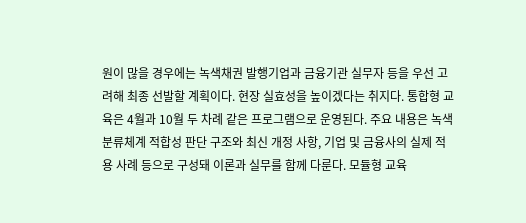원이 많을 경우에는 녹색채권 발행기업과 금융기관 실무자 등을 우선 고려해 최종 선발할 계획이다. 현장 실효성을 높이겠다는 취지다. 통합형 교육은 4월과 10월 두 차례 같은 프로그램으로 운영된다. 주요 내용은 녹색분류체계 적합성 판단 구조와 최신 개정 사항, 기업 및 금융사의 실제 적용 사례 등으로 구성돼 이론과 실무를 함께 다룬다. 모듈형 교육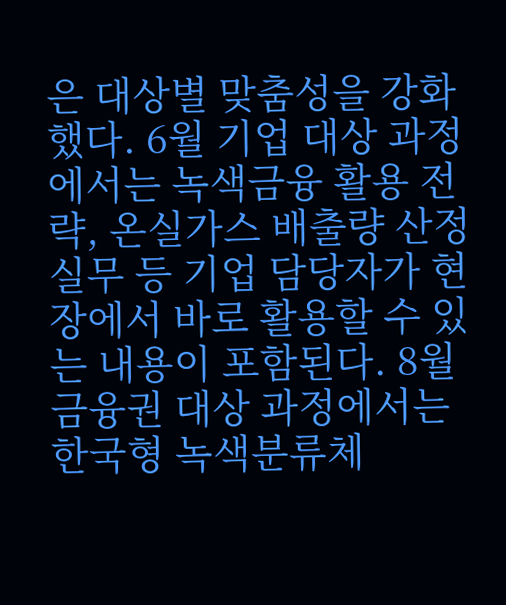은 대상별 맞춤성을 강화했다. 6월 기업 대상 과정에서는 녹색금융 활용 전략, 온실가스 배출량 산정 실무 등 기업 담당자가 현장에서 바로 활용할 수 있는 내용이 포함된다. 8월 금융권 대상 과정에서는 한국형 녹색분류체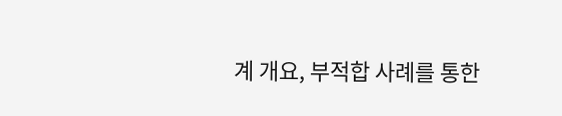계 개요, 부적합 사례를 통한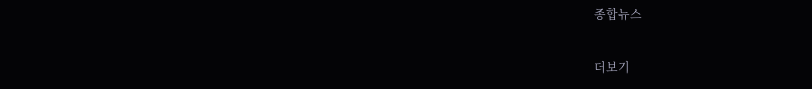종합뉴스

더보기